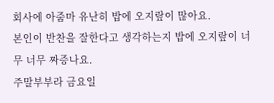회사에 아줌마 유난히 밥에 오지랖이 많아요.
본인이 반찬을 잘한다고 생각하는지 밥에 오지랖이 너무 너무 짜증나요.
주말부부라 금요일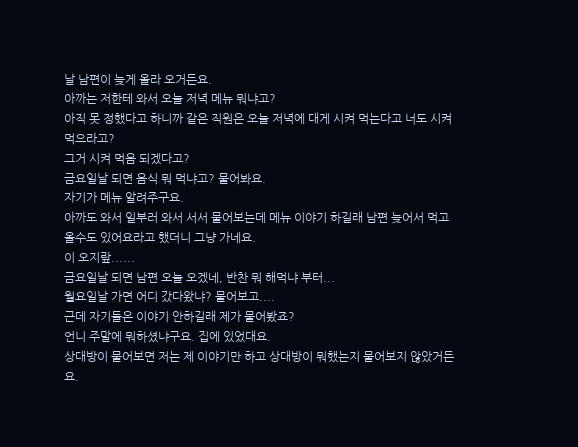날 남편이 늦게 올라 오거든요.
아까는 저한테 와서 오늘 저녁 메뉴 뭐냐고?
아직 못 정했다고 하니까 같은 직원은 오늘 저녁에 대게 시켜 먹는다고 너도 시켜 먹으라고?
그거 시켜 먹음 되겠다고?
금요일날 되면 음식 뭐 먹냐고? 물어봐요.
자기가 메뉴 알려주구요.
아까도 와서 일부러 와서 서서 물어보는데 메뉴 이야기 하길래 남편 늦어서 먹고 올수도 있어요라고 했더니 그냥 가네요.
이 오지랖......
금요일날 되면 남편 오늘 오겠네, 반찬 뭐 해먹냐 부터...
월요일날 가면 어디 갔다왔냐? 물어보고....
근데 자기들은 이야기 안하길래 제가 물어봤죠?
언니 주말에 뭐하셨냐구요. 집에 있었대요.
상대방이 물어보면 저는 제 이야기만 하고 상대방이 뭐했는지 물어보지 않았거든요.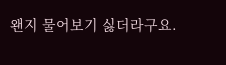왠지 물어보기 싫더라구요.